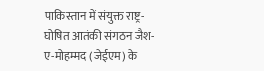पाकिस्तान में संयुक्त राष्ट्र-घोषित आतंकी संगठन जैश-ए-मोहम्मद (जेईएम) के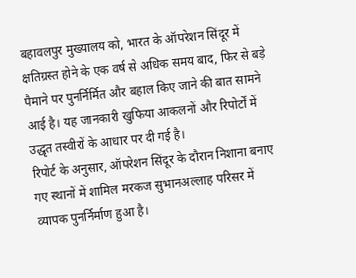बहावलपुर मुख्यालय को, भारत के ऑपरेशन सिंदूर में क्षतिग्रस्त होने के एक वर्ष से अधिक समय बाद, फिर से बड़े पैमाने पर पुनर्निर्मित और बहाल किए जाने की बात सामने आई है। यह जानकारी खुफिया आकलनों और रिपोर्टों में उद्धृत तस्वीरों के आधार पर दी गई है।
रिपोर्ट के अनुसार, ऑपरेशन सिंदूर के दौरान निशाना बनाए गए स्थानों में शामिल मरकज सुभानअल्लाह परिसर में व्यापक पुनर्निर्माण हुआ है।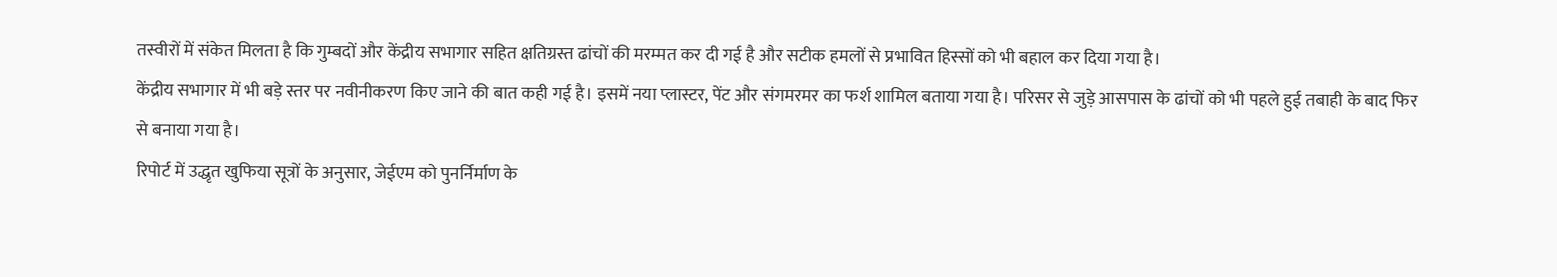तस्वीरों में संकेत मिलता है कि गुम्बदों और केंद्रीय सभागार सहित क्षतिग्रस्त ढांचों की मरम्मत कर दी गई है और सटीक हमलों से प्रभावित हिस्सों को भी बहाल कर दिया गया है।
केंद्रीय सभागार में भी बड़े स्तर पर नवीनीकरण किए जाने की बात कही गई है। इसमें नया प्लास्टर, पेंट और संगमरमर का फर्श शामिल बताया गया है। परिसर से जुड़े आसपास के ढांचों को भी पहले हुई तबाही के बाद फिर से बनाया गया है।
रिपोर्ट में उद्धृत खुफिया सूत्रों के अनुसार, जेईएम को पुनर्निर्माण के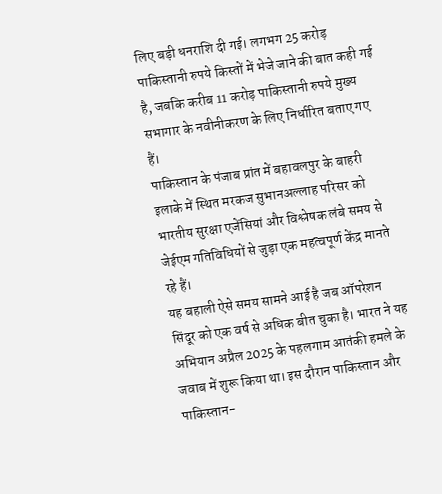लिए बड़ी धनराशि दी गई। लगभग 25 करोड़ पाकिस्तानी रुपये किस्तों में भेजे जाने की बात कही गई है, जबकि करीब 11 करोड़ पाकिस्तानी रुपये मुख्य सभागार के नवीनीकरण के लिए निर्धारित बताए गए हैं।
पाकिस्तान के पंजाब प्रांत में बहावलपुर के बाहरी इलाके में स्थित मरकज सुभानअल्लाह परिसर को भारतीय सुरक्षा एजेंसियां और विश्लेषक लंबे समय से जेईएम गतिविधियों से जुड़ा एक महत्वपूर्ण केंद्र मानते रहे हैं।
यह बहाली ऐसे समय सामने आई है जब ऑपरेशन सिंदूर को एक वर्ष से अधिक बीत चुका है। भारत ने यह अभियान अप्रैल 2025 के पहलगाम आतंकी हमले के जवाब में शुरू किया था। इस दौरान पाकिस्तान और पाकिस्तान-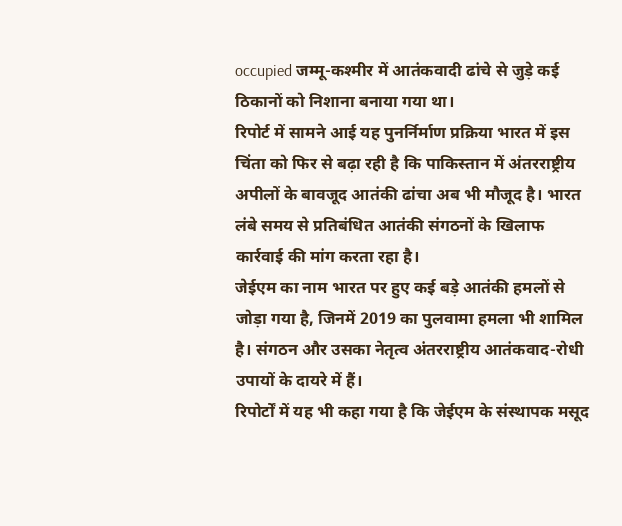occupied जम्मू-कश्मीर में आतंकवादी ढांचे से जुड़े कई ठिकानों को निशाना बनाया गया था।
रिपोर्ट में सामने आई यह पुनर्निर्माण प्रक्रिया भारत में इस चिंता को फिर से बढ़ा रही है कि पाकिस्तान में अंतरराष्ट्रीय अपीलों के बावजूद आतंकी ढांचा अब भी मौजूद है। भारत लंबे समय से प्रतिबंधित आतंकी संगठनों के खिलाफ कार्रवाई की मांग करता रहा है।
जेईएम का नाम भारत पर हुए कई बड़े आतंकी हमलों से जोड़ा गया है, जिनमें 2019 का पुलवामा हमला भी शामिल है। संगठन और उसका नेतृत्व अंतरराष्ट्रीय आतंकवाद-रोधी उपायों के दायरे में हैं।
रिपोर्टों में यह भी कहा गया है कि जेईएम के संस्थापक मसूद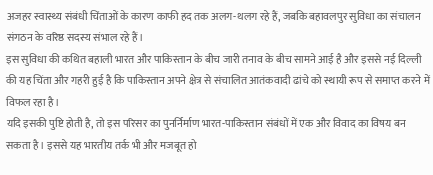अजहर स्वास्थ्य संबंधी चिंताओं के कारण काफी हद तक अलग-थलग रहे हैं, जबकि बहावलपुर सुविधा का संचालन संगठन के वरिष्ठ सदस्य संभाल रहे हैं।
इस सुविधा की कथित बहाली भारत और पाकिस्तान के बीच जारी तनाव के बीच सामने आई है और इससे नई दिल्ली की यह चिंता और गहरी हुई है कि पाकिस्तान अपने क्षेत्र से संचालित आतंकवादी ढांचे को स्थायी रूप से समाप्त करने में विफल रहा है।
यदि इसकी पुष्टि होती है, तो इस परिसर का पुनर्निर्माण भारत-पाकिस्तान संबंधों में एक और विवाद का विषय बन सकता है। इससे यह भारतीय तर्क भी और मजबूत हो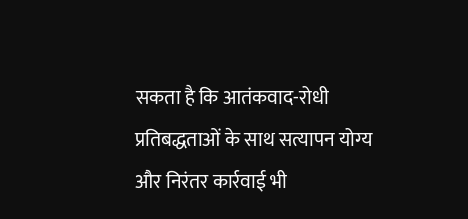सकता है कि आतंकवाद-रोधी प्रतिबद्धताओं के साथ सत्यापन योग्य और निरंतर कार्रवाई भी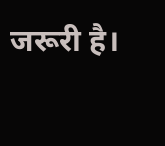जरूरी है।